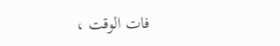فات الوقت ،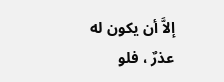إلاَّ أن يكون له عذرٌ ، فلو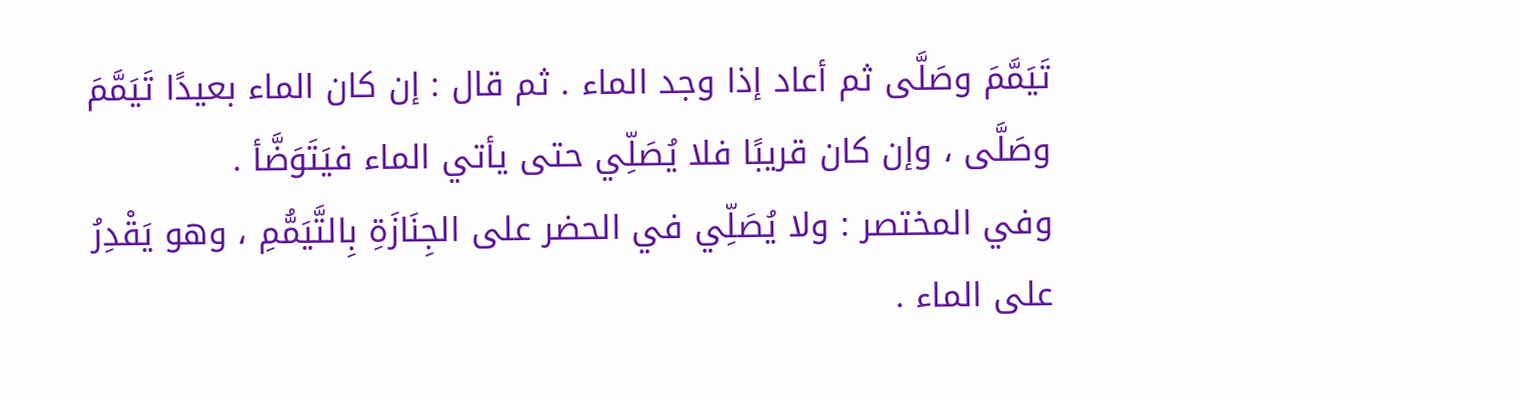تَيَمَّمَ وصَلَّى ثم أعاد إذا وجد الماء . ثم قال : إن كان الماء بعيدًا تَيَمَّمَ وصَلَّى ، وإن كان قريبًا فلا يُصَلِّي حتى يأتي الماء فيَتَوَضَّأ .
وفي المختصر : ولا يُصَلِّي في الحضر على الجِنَازَةِ بِالتَّيَمُّمِ ، وهو يَقْدِرُ على الماء .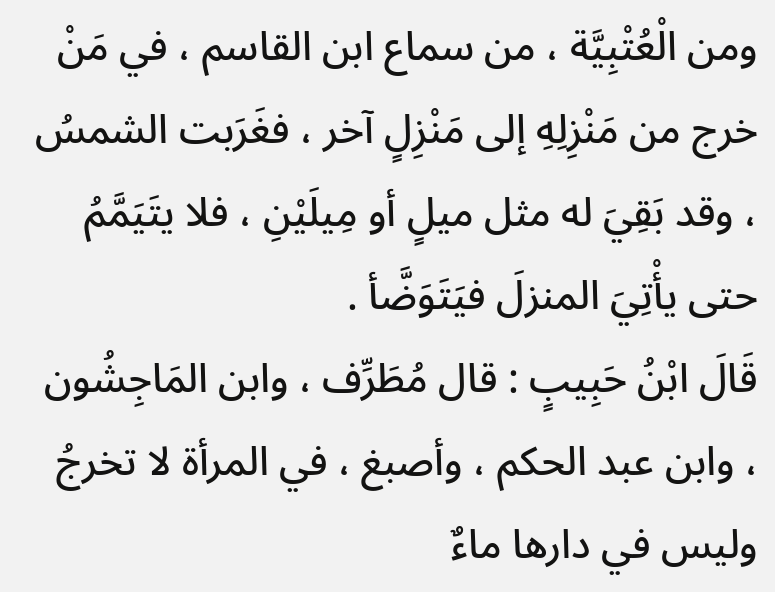ومن الْعُتْبِيَّة ، من سماع ابن القاسم ، في مَنْ خرج من مَنْزِلِهِ إلى مَنْزِلٍ آخر ، فغَرَبت الشمسُ ، وقد بَقِيَ له مثل ميلٍ أو مِيلَيْنِ ، فلا يتَيَمَّمُ حتى يأْتِيَ المنزلَ فيَتَوَضَّأ .
قَالَ ابْنُ حَبِيبٍ : قال مُطَرِّف ، وابن المَاجِشُون ، وابن عبد الحكم ، وأصبغ ، في المرأة لا تخرجُ وليس في دارها ماءٌ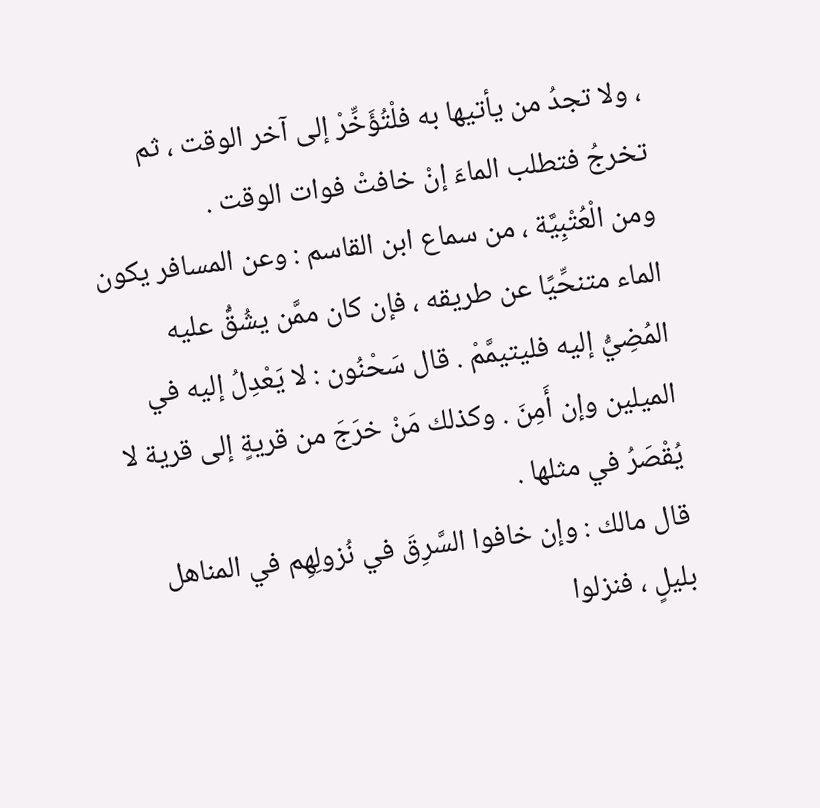، ولا تجدُ من يأتيها به فلْتُؤَخِّرْ إلى آخر الوقت ، ثم تخرجُ فتطلب الماءَ إنْ خافتْ فوات الوقت .
ومن الْعُتْبِيَّة ، من سماع ابن القاسم : وعن المسافر يكون الماء متنحِّيًا عن طريقه ، فإن كان ممَّن يشُقُّ عليه المُضِيُّ إليه فليتيمَّمْ . قال سَحْنُون : لا يَعْدِلُ إليه في الميلين وإن أَمِنَ . وكذلك مَنْ خرَجَ من قريةٍ إلى قرية لا يُقْصَرُ في مثلها .
قال مالك : وإن خافوا السَّرِقَ في نُزولِهِم في المناهل بليلٍ ، فنزلوا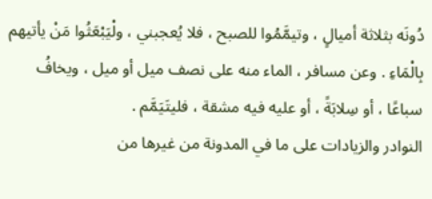دُونَه بثلاثة أميالٍ ، وتيمَّمُوا للصبح ، فلا يُعجبني ، ولْيَبْعَثُوا مَنْ يأتيهم بِالْمَاءِ . وعن مسافر ، الماء منه على نصف ميل أو ميل ، ويخافُ سباعًا ، أو سِلابَةً ، أو عليه فيه مشقة ، فليتَيَمَّم .
النوادر والزيادات على ما في المدونة من غيرها من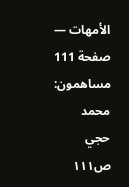الأمهات — صفحة 111
مساهمون: محمد حجي
ص١١١